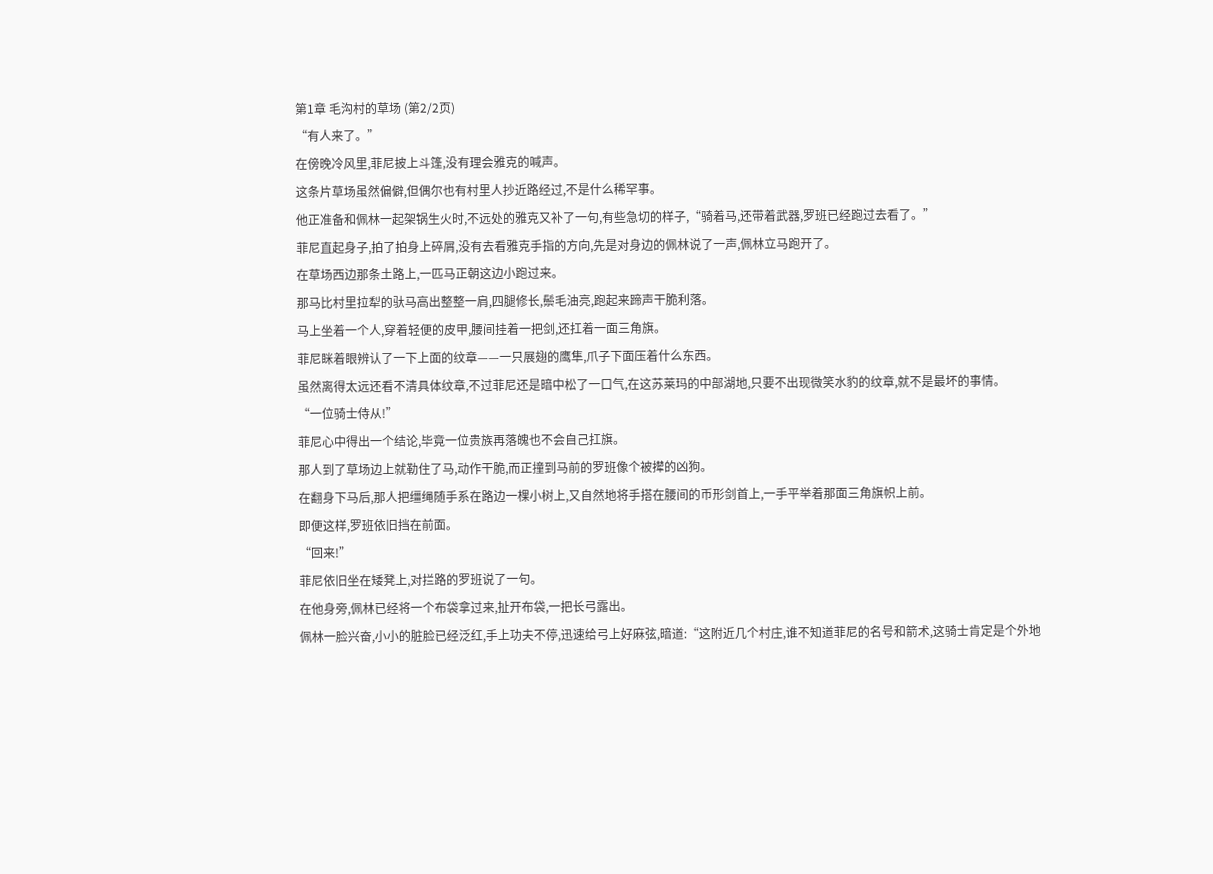第1章 毛沟村的草场 (第2/2页)
“有人来了。”
在傍晚冷风里,菲尼披上斗篷,没有理会雅克的喊声。
这条片草场虽然偏僻,但偶尔也有村里人抄近路经过,不是什么稀罕事。
他正准备和佩林一起架锅生火时,不远处的雅克又补了一句,有些急切的样子,“骑着马,还带着武器,罗班已经跑过去看了。”
菲尼直起身子,拍了拍身上碎屑,没有去看雅克手指的方向,先是对身边的佩林说了一声,佩林立马跑开了。
在草场西边那条土路上,一匹马正朝这边小跑过来。
那马比村里拉犁的驮马高出整整一肩,四腿修长,鬃毛油亮,跑起来蹄声干脆利落。
马上坐着一个人,穿着轻便的皮甲,腰间挂着一把剑,还扛着一面三角旗。
菲尼眯着眼辨认了一下上面的纹章——一只展翅的鹰隼,爪子下面压着什么东西。
虽然离得太远还看不清具体纹章,不过菲尼还是暗中松了一口气,在这苏莱玛的中部湖地,只要不出现微笑水豹的纹章,就不是最坏的事情。
“一位骑士侍从!”
菲尼心中得出一个结论,毕竟一位贵族再落魄也不会自己扛旗。
那人到了草场边上就勒住了马,动作干脆,而正撞到马前的罗班像个被撵的凶狗。
在翻身下马后,那人把缰绳随手系在路边一棵小树上,又自然地将手搭在腰间的币形剑首上,一手平举着那面三角旗帜上前。
即便这样,罗班依旧挡在前面。
“回来!”
菲尼依旧坐在矮凳上,对拦路的罗班说了一句。
在他身旁,佩林已经将一个布袋拿过来,扯开布袋,一把长弓露出。
佩林一脸兴奋,小小的脏脸已经泛红,手上功夫不停,迅速给弓上好麻弦,暗道:“这附近几个村庄,谁不知道菲尼的名号和箭术,这骑士肯定是个外地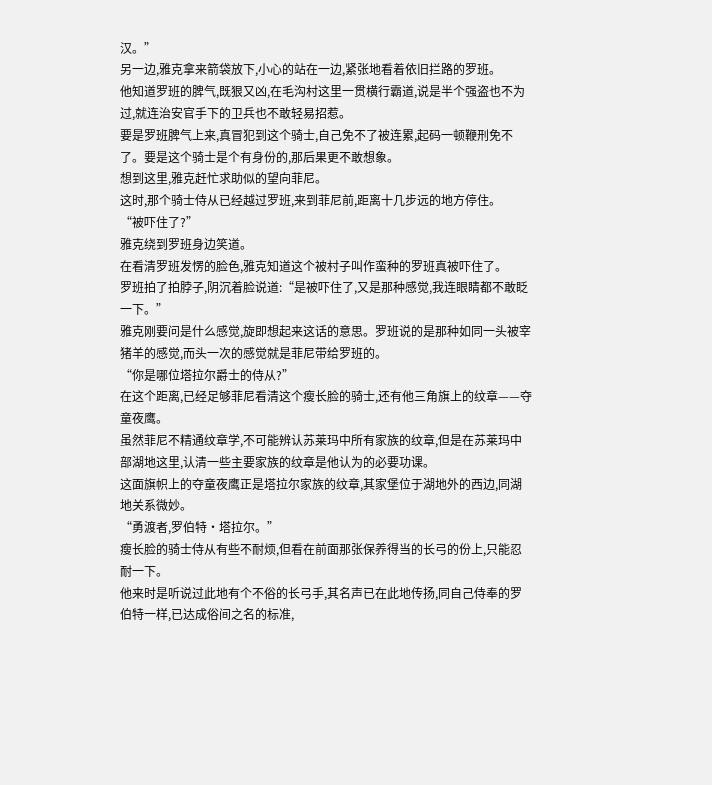汉。”
另一边,雅克拿来箭袋放下,小心的站在一边,紧张地看着依旧拦路的罗班。
他知道罗班的脾气,既狠又凶,在毛沟村这里一贯横行霸道,说是半个强盗也不为过,就连治安官手下的卫兵也不敢轻易招惹。
要是罗班脾气上来,真冒犯到这个骑士,自己免不了被连累,起码一顿鞭刑免不了。要是这个骑士是个有身份的,那后果更不敢想象。
想到这里,雅克赶忙求助似的望向菲尼。
这时,那个骑士侍从已经越过罗班,来到菲尼前,距离十几步远的地方停住。
“被吓住了?”
雅克绕到罗班身边笑道。
在看清罗班发愣的脸色,雅克知道这个被村子叫作蛮种的罗班真被吓住了。
罗班拍了拍脖子,阴沉着脸说道:“是被吓住了,又是那种感觉,我连眼睛都不敢眨一下。”
雅克刚要问是什么感觉,旋即想起来这话的意思。罗班说的是那种如同一头被宰猪羊的感觉,而头一次的感觉就是菲尼带给罗班的。
“你是哪位塔拉尔爵士的侍从?”
在这个距离,已经足够菲尼看清这个瘦长脸的骑士,还有他三角旗上的纹章——夺童夜鹰。
虽然菲尼不精通纹章学,不可能辨认苏莱玛中所有家族的纹章,但是在苏莱玛中部湖地这里,认清一些主要家族的纹章是他认为的必要功课。
这面旗帜上的夺童夜鹰正是塔拉尔家族的纹章,其家堡位于湖地外的西边,同湖地关系微妙。
“勇渡者,罗伯特·塔拉尔。”
瘦长脸的骑士侍从有些不耐烦,但看在前面那张保养得当的长弓的份上,只能忍耐一下。
他来时是听说过此地有个不俗的长弓手,其名声已在此地传扬,同自己侍奉的罗伯特一样,已达成俗间之名的标准,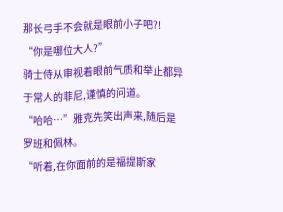那长弓手不会就是眼前小子吧?!
“你是哪位大人?”
骑士侍从审视着眼前气质和举止都异于常人的菲尼,谨慎的问道。
“哈哈…”雅克先笑出声来,随后是罗班和佩林。
“听着,在你面前的是福提斯家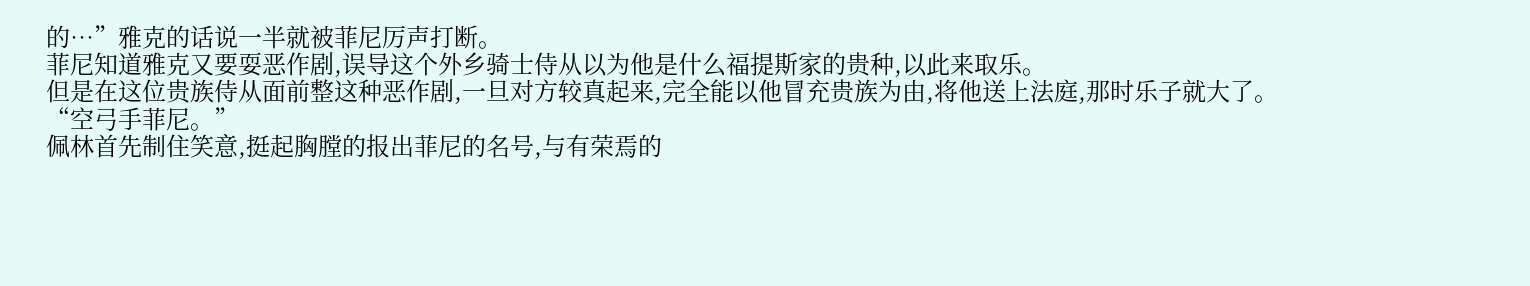的…”雅克的话说一半就被菲尼厉声打断。
菲尼知道雅克又要耍恶作剧,误导这个外乡骑士侍从以为他是什么福提斯家的贵种,以此来取乐。
但是在这位贵族侍从面前整这种恶作剧,一旦对方较真起来,完全能以他冒充贵族为由,将他送上法庭,那时乐子就大了。
“空弓手菲尼。”
佩林首先制住笑意,挺起胸膛的报出菲尼的名号,与有荣焉的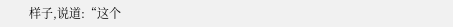样子,说道:“这个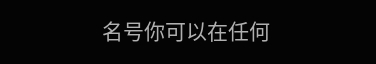名号你可以在任何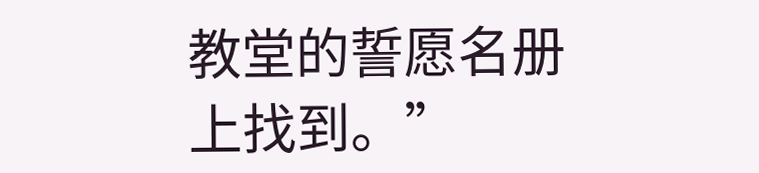教堂的誓愿名册上找到。”